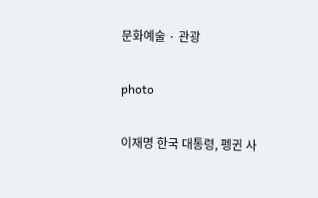문화예술 · 관광

photo

이재명 한국 대통령, 펭귄 사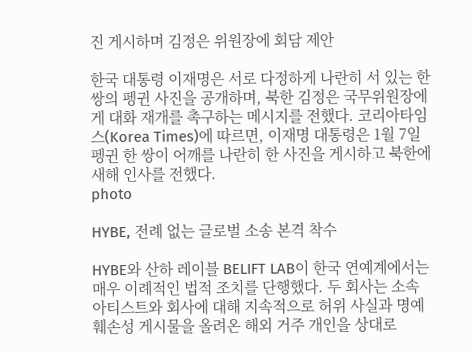진 게시하며 김정은 위원장에 회담 제안

한국 대통령 이재명은 서로 다정하게 나란히 서 있는 한 쌍의 펭귄 사진을 공개하며, 북한 김정은 국무위원장에게 대화 재개를 촉구하는 메시지를 전했다. 코리아타임스(Korea Times)에 따르면, 이재명 대통령은 1월 7일 펭귄 한 쌍이 어깨를 나란히 한 사진을 게시하고 북한에 새해 인사를 전했다.
photo

HYBE, 전례 없는 글로벌 소송 본격 착수

HYBE와 산하 레이블 BELIFT LAB이 한국 연예계에서는 매우 이례적인 법적 조치를 단행했다. 두 회사는 소속 아티스트와 회사에 대해 지속적으로 허위 사실과 명예훼손성 게시물을 올려온 해외 거주 개인을 상대로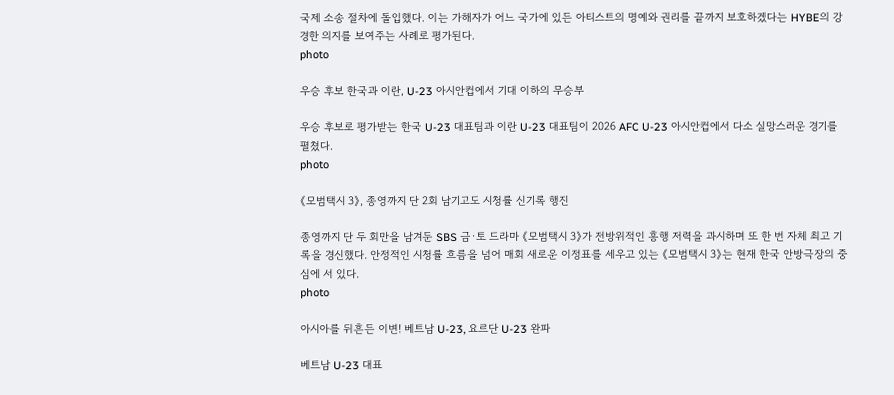국제 소송 절차에 돌입했다. 이는 가해자가 어느 국가에 있든 아티스트의 명예와 권리를 끝까지 보호하겠다는 HYBE의 강경한 의지를 보여주는 사례로 평가된다.
photo

우승 후보 한국과 이란, U-23 아시안컵에서 기대 이하의 무승부

우승 후보로 평가받는 한국 U-23 대표팀과 이란 U-23 대표팀이 2026 AFC U-23 아시안컵에서 다소 실망스러운 경기를 펼쳤다.
photo

《모범택시 3》, 종영까지 단 2회 남기고도 시청률 신기록 행진

종영까지 단 두 회만을 남겨둔 SBS 금·토 드라마 《모범택시 3》가 전방위적인 흥행 저력을 과시하며 또 한 번 자체 최고 기록을 경신했다. 안정적인 시청률 흐름을 넘어 매회 새로운 이정표를 세우고 있는 《모범택시 3》는 현재 한국 안방극장의 중심에 서 있다.
photo

아시아를 뒤흔든 이변! 베트남 U-23, 요르단 U-23 완파

베트남 U-23 대표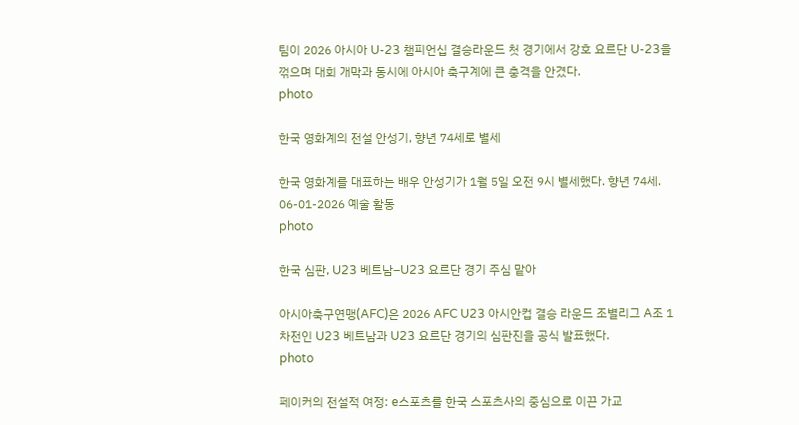팀이 2026 아시아 U-23 챔피언십 결승라운드 첫 경기에서 강호 요르단 U-23을 꺾으며 대회 개막과 동시에 아시아 축구계에 큰 충격을 안겼다.
photo

한국 영화계의 전설 안성기, 향년 74세로 별세

한국 영화계를 대표하는 배우 안성기가 1월 5일 오전 9시 별세했다. 향년 74세.
06-01-2026 예술 활동
photo

한국 심판, U23 베트남–U23 요르단 경기 주심 맡아

아시아축구연맹(AFC)은 2026 AFC U23 아시안컵 결승 라운드 조별리그 A조 1차전인 U23 베트남과 U23 요르단 경기의 심판진을 공식 발표했다.
photo

페이커의 전설적 여정: e스포츠를 한국 스포츠사의 중심으로 이끈 가교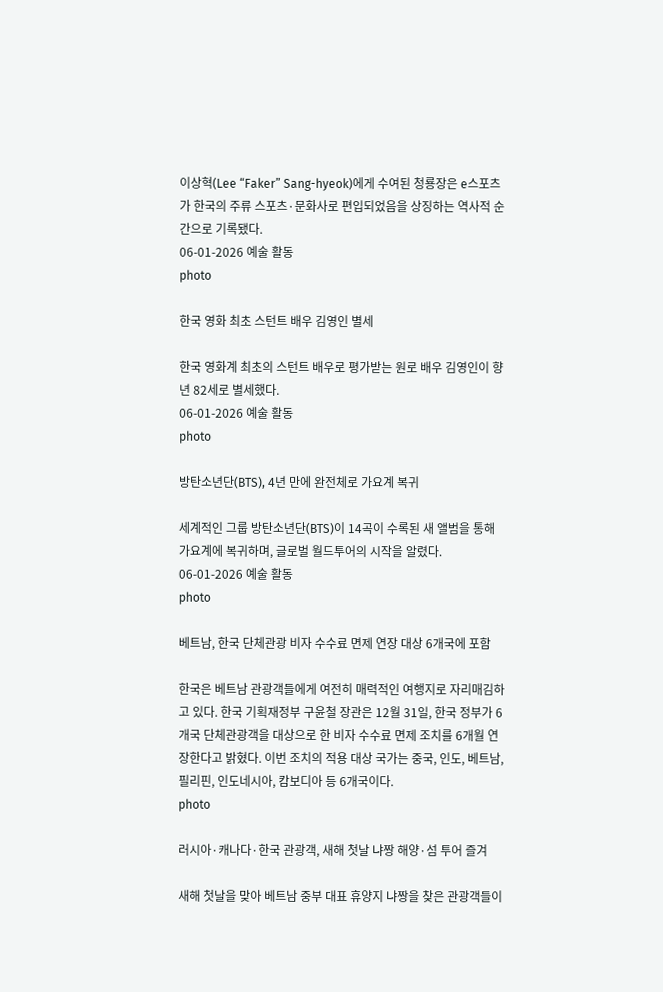이상혁(Lee “Faker” Sang-hyeok)에게 수여된 청룡장은 e스포츠가 한국의 주류 스포츠·문화사로 편입되었음을 상징하는 역사적 순간으로 기록됐다.
06-01-2026 예술 활동
photo

한국 영화 최초 스턴트 배우 김영인 별세

한국 영화계 최초의 스턴트 배우로 평가받는 원로 배우 김영인이 향년 82세로 별세했다.
06-01-2026 예술 활동
photo

방탄소년단(BTS), 4년 만에 완전체로 가요계 복귀

세계적인 그룹 방탄소년단(BTS)이 14곡이 수록된 새 앨범을 통해 가요계에 복귀하며, 글로벌 월드투어의 시작을 알렸다.
06-01-2026 예술 활동
photo

베트남, 한국 단체관광 비자 수수료 면제 연장 대상 6개국에 포함

한국은 베트남 관광객들에게 여전히 매력적인 여행지로 자리매김하고 있다. 한국 기획재정부 구윤철 장관은 12월 31일, 한국 정부가 6개국 단체관광객을 대상으로 한 비자 수수료 면제 조치를 6개월 연장한다고 밝혔다. 이번 조치의 적용 대상 국가는 중국, 인도, 베트남, 필리핀, 인도네시아, 캄보디아 등 6개국이다.
photo

러시아·캐나다·한국 관광객, 새해 첫날 냐짱 해양·섬 투어 즐겨

새해 첫날을 맞아 베트남 중부 대표 휴양지 냐짱을 찾은 관광객들이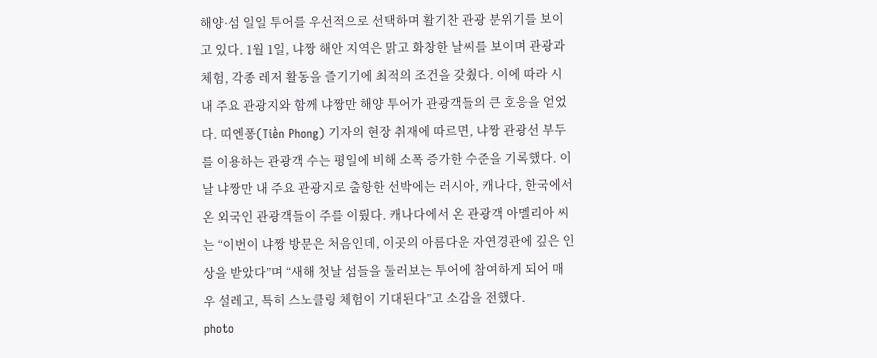해양·섬 일일 투어를 우선적으로 선택하며 활기찬 관광 분위기를 보이고 있다. 1월 1일, 냐짱 해안 지역은 맑고 화창한 날씨를 보이며 관광과 체험, 각종 레저 활동을 즐기기에 최적의 조건을 갖췄다. 이에 따라 시내 주요 관광지와 함께 냐짱만 해양 투어가 관광객들의 큰 호응을 얻었다. 띠엔퐁(Tiền Phong) 기자의 현장 취재에 따르면, 냐짱 관광선 부두를 이용하는 관광객 수는 평일에 비해 소폭 증가한 수준을 기록했다. 이날 냐짱만 내 주요 관광지로 출항한 선박에는 러시아, 캐나다, 한국에서 온 외국인 관광객들이 주를 이뤘다. 캐나다에서 온 관광객 아멜리아 씨는 “이번이 냐짱 방문은 처음인데, 이곳의 아름다운 자연경관에 깊은 인상을 받았다”며 “새해 첫날 섬들을 둘러보는 투어에 참여하게 되어 매우 설레고, 특히 스노클링 체험이 기대된다”고 소감을 전했다.
photo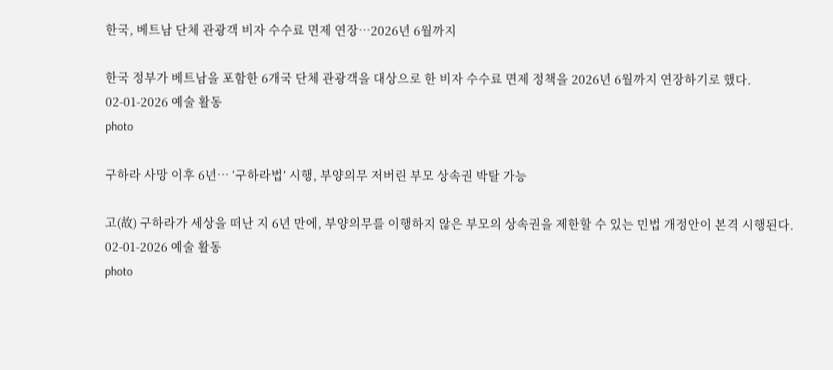한국, 베트남 단체 관광객 비자 수수료 면제 연장…2026년 6월까지

한국 정부가 베트남을 포함한 6개국 단체 관광객을 대상으로 한 비자 수수료 면제 정책을 2026년 6월까지 연장하기로 했다.
02-01-2026 예술 활동
photo

구하라 사망 이후 6년… ‘구하라법’ 시행, 부양의무 저버린 부모 상속권 박탈 가능

고(故) 구하라가 세상을 떠난 지 6년 만에, 부양의무를 이행하지 않은 부모의 상속권을 제한할 수 있는 민법 개정안이 본격 시행된다.
02-01-2026 예술 활동
photo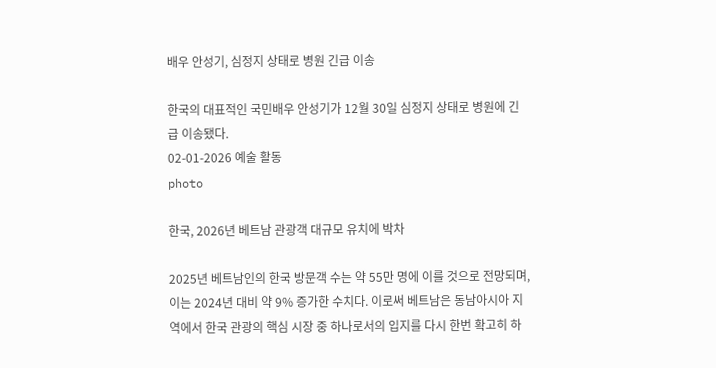배우 안성기, 심정지 상태로 병원 긴급 이송

한국의 대표적인 국민배우 안성기가 12월 30일 심정지 상태로 병원에 긴급 이송됐다.
02-01-2026 예술 활동
photo

한국, 2026년 베트남 관광객 대규모 유치에 박차

2025년 베트남인의 한국 방문객 수는 약 55만 명에 이를 것으로 전망되며, 이는 2024년 대비 약 9% 증가한 수치다. 이로써 베트남은 동남아시아 지역에서 한국 관광의 핵심 시장 중 하나로서의 입지를 다시 한번 확고히 하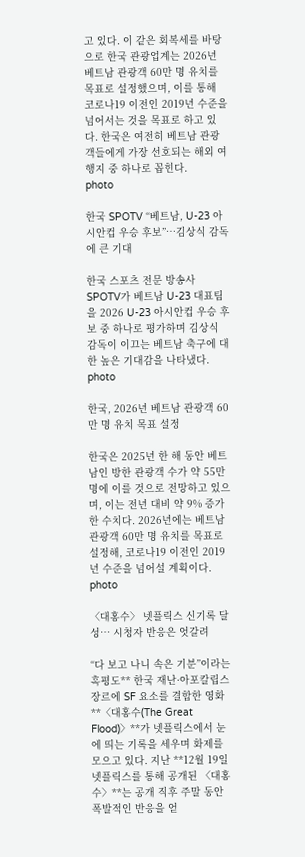고 있다. 이 같은 회복세를 바탕으로 한국 관광업계는 2026년 베트남 관광객 60만 명 유치를 목표로 설정했으며, 이를 통해 코로나19 이전인 2019년 수준을 넘어서는 것을 목표로 하고 있다. 한국은 여전히 베트남 관광객들에게 가장 선호되는 해외 여행지 중 하나로 꼽힌다.
photo

한국 SPOTV “베트남, U-23 아시안컵 우승 후보”…김상식 감독에 큰 기대

한국 스포츠 전문 방송사 SPOTV가 베트남 U-23 대표팀을 2026 U-23 아시안컵 우승 후보 중 하나로 평가하며 김상식 감독이 이끄는 베트남 축구에 대한 높은 기대감을 나타냈다.
photo

한국, 2026년 베트남 관광객 60만 명 유치 목표 설정

한국은 2025년 한 해 동안 베트남인 방한 관광객 수가 약 55만 명에 이를 것으로 전망하고 있으며, 이는 전년 대비 약 9% 증가한 수치다. 2026년에는 베트남 관광객 60만 명 유치를 목표로 설정해, 코로나19 이전인 2019년 수준을 넘어설 계획이다.
photo

〈대홍수〉 넷플릭스 신기록 달성… 시청자 반응은 엇갈려

“다 보고 나니 속은 기분”이라는 혹평도** 한국 재난·아포칼립스 장르에 SF 요소를 결합한 영화 **〈대홍수(The Great Flood)〉**가 넷플릭스에서 눈에 띄는 기록을 세우며 화제를 모으고 있다. 지난 **12월 19일 넷플릭스를 통해 공개된 〈대홍수〉**는 공개 직후 주말 동안 폭발적인 반응을 얻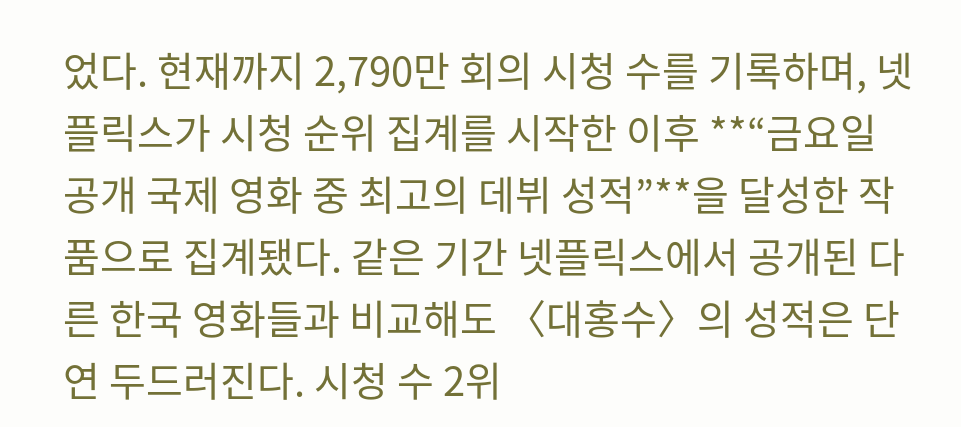었다. 현재까지 2,790만 회의 시청 수를 기록하며, 넷플릭스가 시청 순위 집계를 시작한 이후 **“금요일 공개 국제 영화 중 최고의 데뷔 성적”**을 달성한 작품으로 집계됐다. 같은 기간 넷플릭스에서 공개된 다른 한국 영화들과 비교해도 〈대홍수〉의 성적은 단연 두드러진다. 시청 수 2위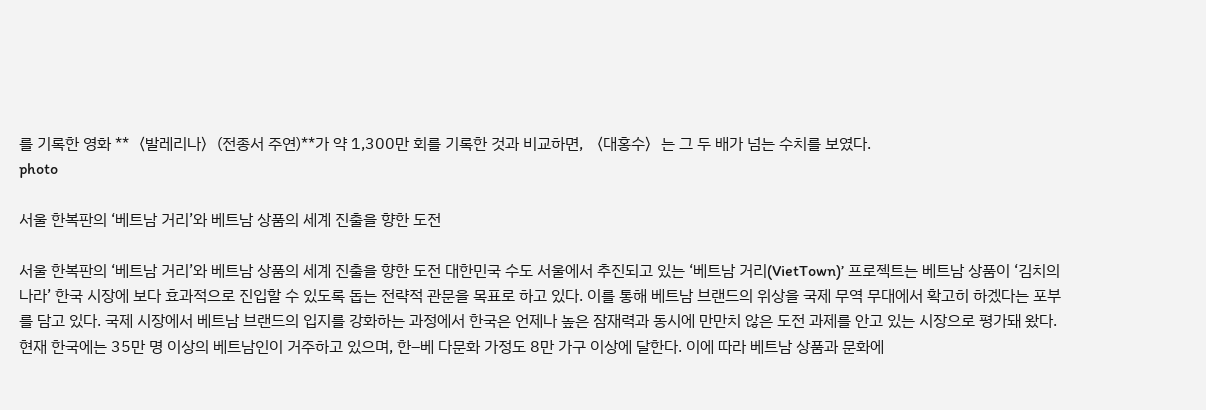를 기록한 영화 **〈발레리나〉(전종서 주연)**가 약 1,300만 회를 기록한 것과 비교하면, 〈대홍수〉는 그 두 배가 넘는 수치를 보였다.
photo

서울 한복판의 ‘베트남 거리’와 베트남 상품의 세계 진출을 향한 도전

서울 한복판의 ‘베트남 거리’와 베트남 상품의 세계 진출을 향한 도전 대한민국 수도 서울에서 추진되고 있는 ‘베트남 거리(VietTown)’ 프로젝트는 베트남 상품이 ‘김치의 나라’ 한국 시장에 보다 효과적으로 진입할 수 있도록 돕는 전략적 관문을 목표로 하고 있다. 이를 통해 베트남 브랜드의 위상을 국제 무역 무대에서 확고히 하겠다는 포부를 담고 있다. 국제 시장에서 베트남 브랜드의 입지를 강화하는 과정에서 한국은 언제나 높은 잠재력과 동시에 만만치 않은 도전 과제를 안고 있는 시장으로 평가돼 왔다. 현재 한국에는 35만 명 이상의 베트남인이 거주하고 있으며, 한–베 다문화 가정도 8만 가구 이상에 달한다. 이에 따라 베트남 상품과 문화에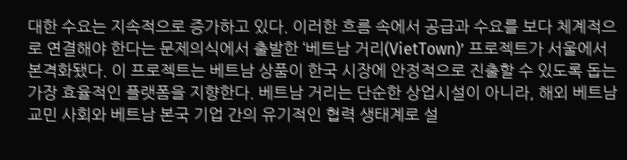대한 수요는 지속적으로 증가하고 있다. 이러한 흐름 속에서 공급과 수요를 보다 체계적으로 연결해야 한다는 문제의식에서 출발한 ‘베트남 거리(VietTown)’ 프로젝트가 서울에서 본격화됐다. 이 프로젝트는 베트남 상품이 한국 시장에 안정적으로 진출할 수 있도록 돕는 가장 효율적인 플랫폼을 지향한다. 베트남 거리는 단순한 상업시설이 아니라, 해외 베트남 교민 사회와 베트남 본국 기업 간의 유기적인 협력 생태계로 설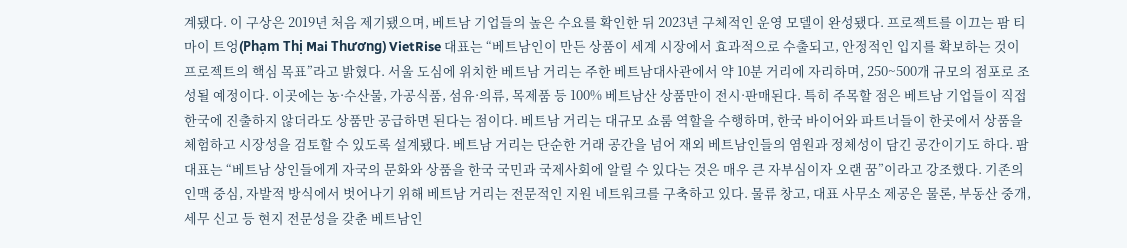계됐다. 이 구상은 2019년 처음 제기됐으며, 베트남 기업들의 높은 수요를 확인한 뒤 2023년 구체적인 운영 모델이 완성됐다. 프로젝트를 이끄는 팜 티 마이 트엉(Phạm Thị Mai Thương) VietRise 대표는 “베트남인이 만든 상품이 세계 시장에서 효과적으로 수출되고, 안정적인 입지를 확보하는 것이 프로젝트의 핵심 목표”라고 밝혔다. 서울 도심에 위치한 베트남 거리는 주한 베트남대사관에서 약 10분 거리에 자리하며, 250~500개 규모의 점포로 조성될 예정이다. 이곳에는 농·수산물, 가공식품, 섬유·의류, 목제품 등 100% 베트남산 상품만이 전시·판매된다. 특히 주목할 점은 베트남 기업들이 직접 한국에 진출하지 않더라도 상품만 공급하면 된다는 점이다. 베트남 거리는 대규모 쇼룸 역할을 수행하며, 한국 바이어와 파트너들이 한곳에서 상품을 체험하고 시장성을 검토할 수 있도록 설계됐다. 베트남 거리는 단순한 거래 공간을 넘어 재외 베트남인들의 염원과 정체성이 담긴 공간이기도 하다. 팜 대표는 “베트남 상인들에게 자국의 문화와 상품을 한국 국민과 국제사회에 알릴 수 있다는 것은 매우 큰 자부심이자 오랜 꿈”이라고 강조했다. 기존의 인맥 중심, 자발적 방식에서 벗어나기 위해 베트남 거리는 전문적인 지원 네트워크를 구축하고 있다. 물류 창고, 대표 사무소 제공은 물론, 부동산 중개, 세무 신고 등 현지 전문성을 갖춘 베트남인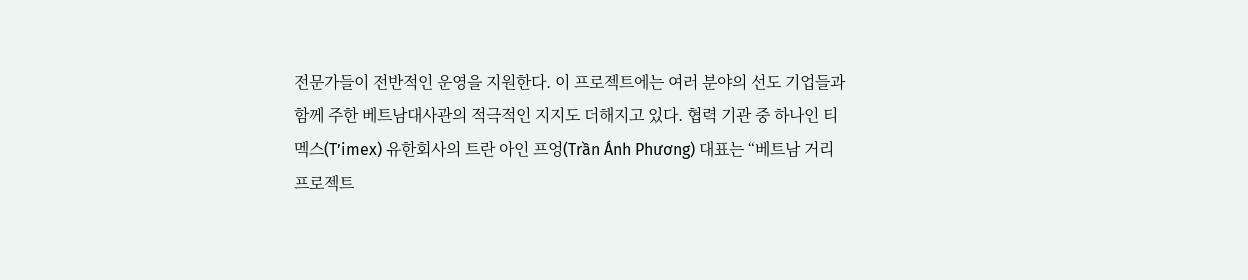전문가들이 전반적인 운영을 지원한다. 이 프로젝트에는 여러 분야의 선도 기업들과 함께 주한 베트남대사관의 적극적인 지지도 더해지고 있다. 협력 기관 중 하나인 티멕스(T’imex) 유한회사의 트란 아인 프엉(Trần Ánh Phương) 대표는 “베트남 거리 프로젝트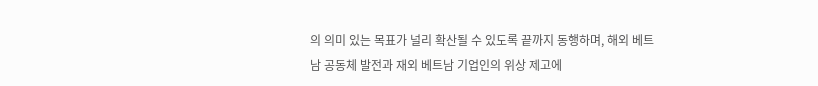의 의미 있는 목표가 널리 확산될 수 있도록 끝까지 동행하며, 해외 베트남 공동체 발전과 재외 베트남 기업인의 위상 제고에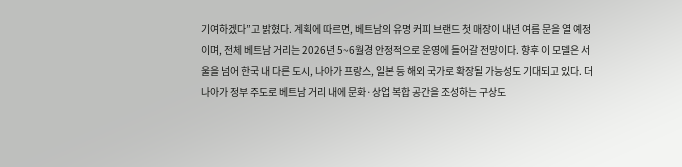기여하겠다”고 밝혔다. 계획에 따르면, 베트남의 유명 커피 브랜드 첫 매장이 내년 여름 문을 열 예정이며, 전체 베트남 거리는 2026년 5~6월경 안정적으로 운영에 들어갈 전망이다. 향후 이 모델은 서울을 넘어 한국 내 다른 도시, 나아가 프랑스, 일본 등 해외 국가로 확장될 가능성도 기대되고 있다. 더 나아가 정부 주도로 베트남 거리 내에 문화·상업 복합 공간을 조성하는 구상도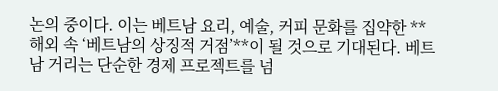논의 중이다. 이는 베트남 요리, 예술, 커피 문화를 집약한 **해외 속 ‘베트남의 상징적 거점’**이 될 것으로 기대된다. 베트남 거리는 단순한 경제 프로젝트를 넘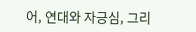어, 연대와 자긍심, 그리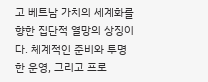고 베트남 가치의 세계화를 향한 집단적 열망의 상징이다. 체계적인 준비와 투명한 운영, 그리고 프로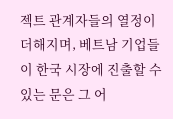젝트 관계자들의 열정이 더해지며, 베트남 기업들이 한국 시장에 진출할 수 있는 문은 그 어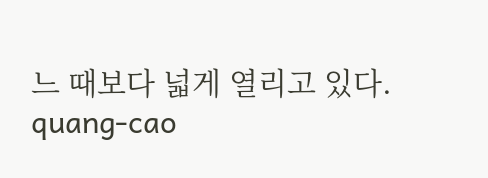느 때보다 넓게 열리고 있다.
quang-cao